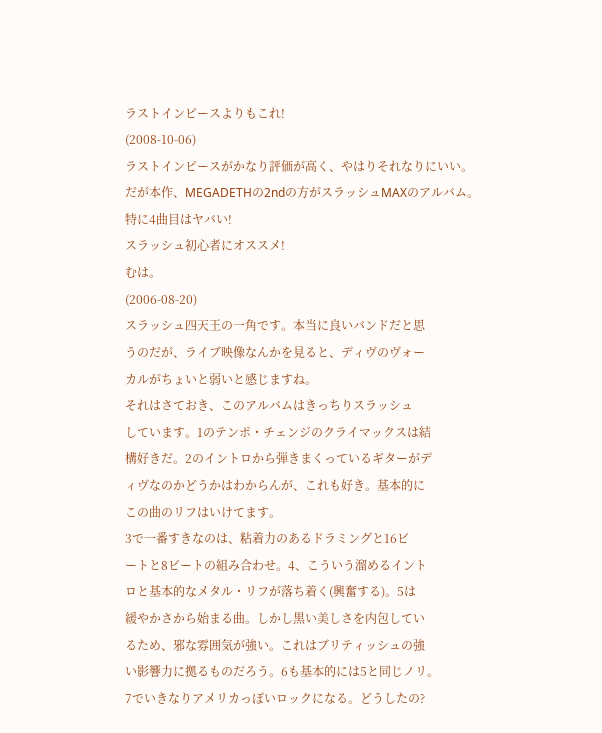ラストインピースよりもこれ!
(2008-10-06)
ラストインピースがかなり評価が高く、やはりそれなりにいい。
だが本作、MEGADETHの2ndの方がスラッシュMAXのアルバム。
特に4曲目はヤバい!
スラッシュ初心者にオススメ!
むは。
(2006-08-20)
スラッシュ四天王の一角です。本当に良いバンドだと思
うのだが、ライブ映像なんかを見ると、ディヴのヴォー
カルがちょいと弱いと感じますね。
それはさておき、このアルバムはきっちりスラッシュ
しています。1のテンポ・チェンジのクライマックスは結
構好きだ。2のイントロから弾きまくっているギターがデ
ィヴなのかどうかはわからんが、これも好き。基本的に
この曲のリフはいけてます。
3で一番すきなのは、粘着力のあるドラミングと16ビ
ートと8ビートの組み合わせ。4、こういう溜めるイント
ロと基本的なメタル・リフが落ち着く(興奮する)。5は
緩やかさから始まる曲。しかし黒い美しさを内包してい
るため、邪な雰囲気が強い。これはブリティッシュの強
い影響力に拠るものだろう。6も基本的には5と同じノリ。
7でいきなりアメリカっぽいロックになる。どうしたの?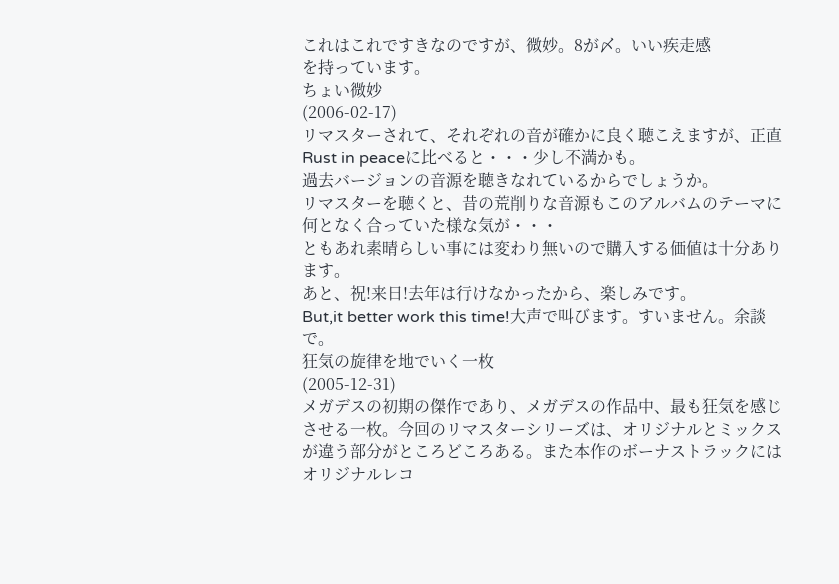これはこれですきなのですが、微妙。8が〆。いい疾走感
を持っています。
ちょい微妙
(2006-02-17)
リマスターされて、それぞれの音が確かに良く聴こえますが、正直Rust in peaceに比べると・・・少し不満かも。
過去バージョンの音源を聴きなれているからでしょうか。
リマスターを聴くと、昔の荒削りな音源もこのアルバムのテーマに何となく合っていた様な気が・・・
ともあれ素晴らしい事には変わり無いので購入する価値は十分あります。
あと、祝!来日!去年は行けなかったから、楽しみです。
But,it better work this time!大声で叫びます。すいません。余談で。
狂気の旋律を地でいく一枚
(2005-12-31)
メガデスの初期の傑作であり、メガデスの作品中、最も狂気を感じさせる一枚。今回のリマスターシリーズは、オリジナルとミックスが違う部分がところどころある。また本作のボーナストラックにはオリジナルレコ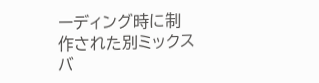ーディング時に制作された別ミックスバ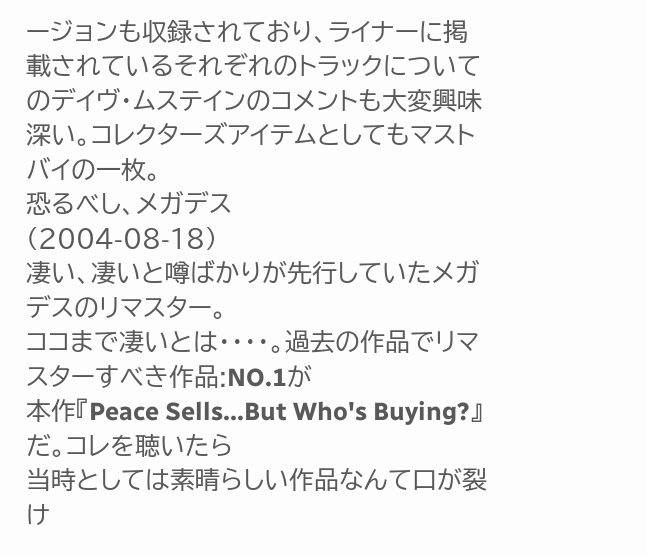ージョンも収録されており、ライナーに掲載されているそれぞれのトラックについてのデイヴ・ムステインのコメントも大変興味深い。コレクターズアイテムとしてもマストバイの一枚。
恐るべし、メガデス
(2004-08-18)
凄い、凄いと噂ばかりが先行していたメガデスのリマスター。
ココまで凄いとは・・・・。過去の作品でリマスターすべき作品:NO.1が
本作『Peace Sells...But Who's Buying?』だ。コレを聴いたら
当時としては素晴らしい作品なんて口が裂け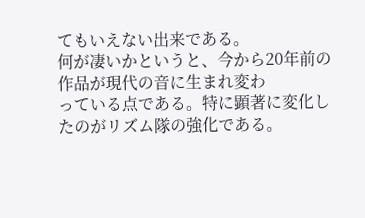てもいえない出来である。
何が凄いかというと、今から20年前の作品が現代の音に生まれ変わ
っている点である。特に顕著に変化したのがリズム隊の強化である。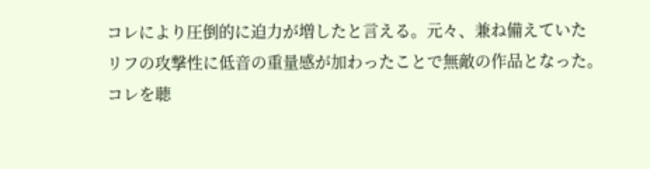コレにより圧倒的に迫力が増したと言える。元々、兼ね備えていた
リフの攻撃性に低音の重量感が加わったことで無敵の作品となった。
コレを聴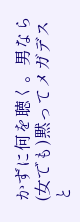かずに何を聴く。男なら(女でも)黙ってメガデスと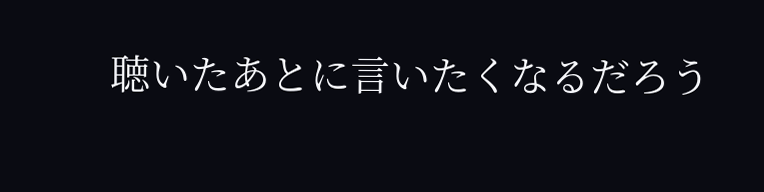聴いたあとに言いたくなるだろう